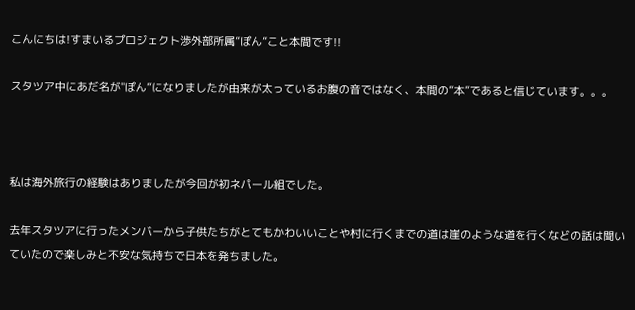こんにちは!すまいるプロジェクト渉外部所属”ぽん”こと本間です!!

スタツア中にあだ名が"ぽん”になりましたが由来が太っているお腹の音ではなく、本間の”本”であると信じています。。。



私は海外旅行の経験はありましたが今回が初ネパール組でした。

去年スタツアに行ったメンバーから子供たちがとてもかわいいことや村に行くまでの道は崖のような道を行くなどの話は聞いていたので楽しみと不安な気持ちで日本を発ちました。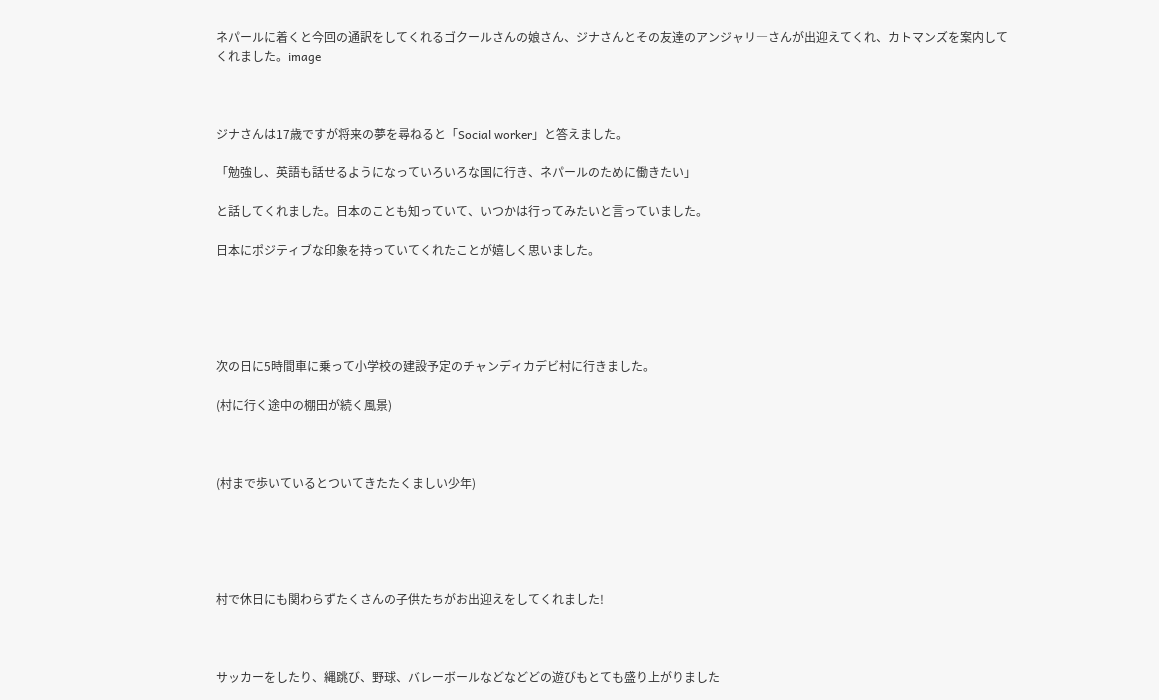ネパールに着くと今回の通訳をしてくれるゴクールさんの娘さん、ジナさんとその友達のアンジャリ―さんが出迎えてくれ、カトマンズを案内してくれました。image



ジナさんは17歳ですが将来の夢を尋ねると「Social worker」と答えました。

「勉強し、英語も話せるようになっていろいろな国に行き、ネパールのために働きたい」

と話してくれました。日本のことも知っていて、いつかは行ってみたいと言っていました。

日本にポジティブな印象を持っていてくれたことが嬉しく思いました。





次の日に5時間車に乗って小学校の建設予定のチャンディカデビ村に行きました。

(村に行く途中の棚田が続く風景)



(村まで歩いているとついてきたたくましい少年)





村で休日にも関わらずたくさんの子供たちがお出迎えをしてくれました!



サッカーをしたり、縄跳び、野球、バレーボールなどなどどの遊びもとても盛り上がりました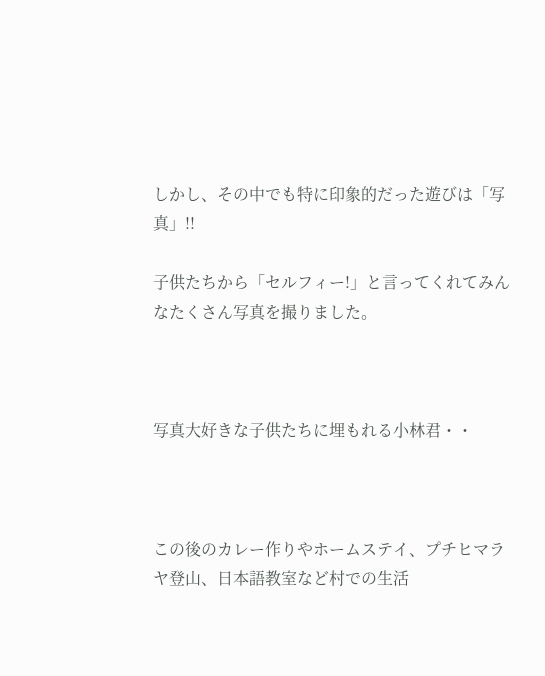しかし、その中でも特に印象的だった遊びは「写真」!!

子供たちから「セルフィー!」と言ってくれてみんなたくさん写真を撮りました。



写真大好きな子供たちに埋もれる小林君・・



この後のカレー作りやホームステイ、プチヒマラヤ登山、日本語教室など村での生活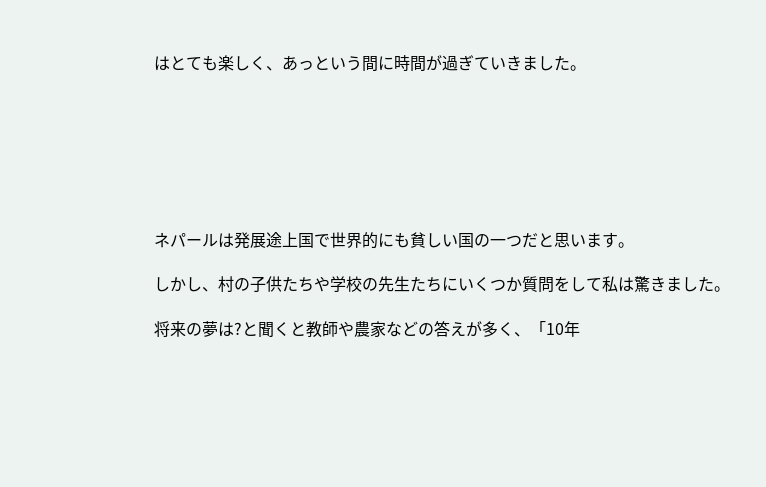はとても楽しく、あっという間に時間が過ぎていきました。







ネパールは発展途上国で世界的にも貧しい国の一つだと思います。

しかし、村の子供たちや学校の先生たちにいくつか質問をして私は驚きました。

将来の夢は?と聞くと教師や農家などの答えが多く、「10年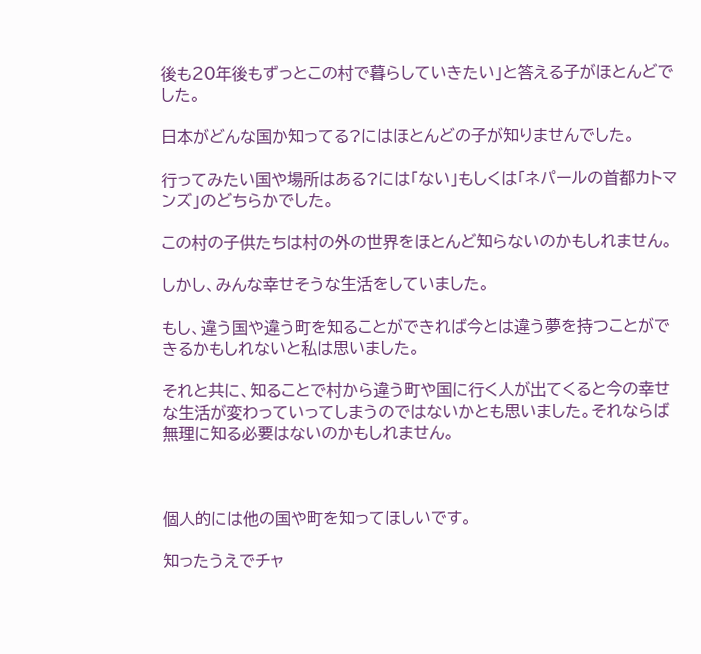後も20年後もずっとこの村で暮らしていきたい」と答える子がほとんどでした。

日本がどんな国か知ってる?にはほとんどの子が知りませんでした。

行ってみたい国や場所はある?には「ない」もしくは「ネパールの首都カトマンズ」のどちらかでした。

この村の子供たちは村の外の世界をほとんど知らないのかもしれません。

しかし、みんな幸せそうな生活をしていました。

もし、違う国や違う町を知ることができれば今とは違う夢を持つことができるかもしれないと私は思いました。

それと共に、知ることで村から違う町や国に行く人が出てくると今の幸せな生活が変わっていってしまうのではないかとも思いました。それならば無理に知る必要はないのかもしれません。



個人的には他の国や町を知ってほしいです。

知ったうえでチャ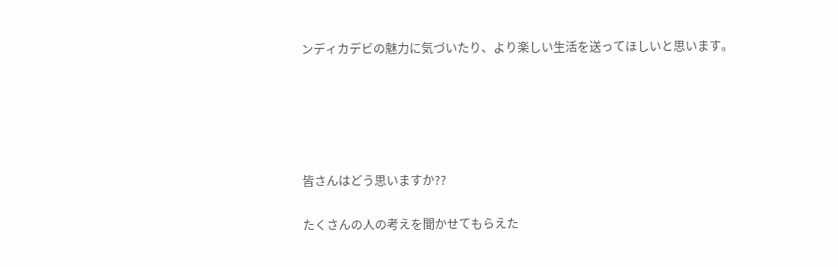ンディカデビの魅力に気づいたり、より楽しい生活を送ってほしいと思います。





皆さんはどう思いますか??

たくさんの人の考えを聞かせてもらえた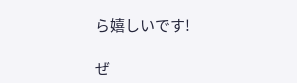ら嬉しいです!

ぜ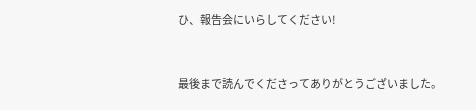ひ、報告会にいらしてください!



最後まで読んでくださってありがとうございました。